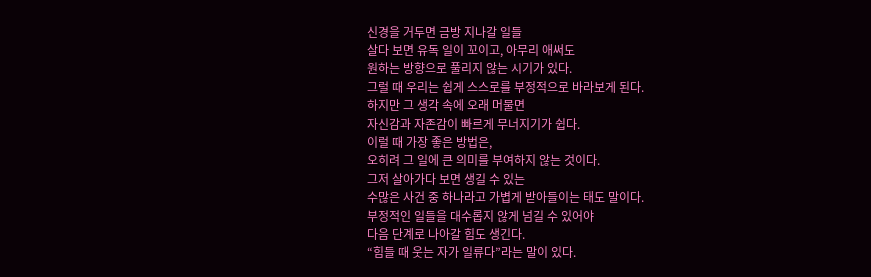신경을 거두면 금방 지나갈 일들
살다 보면 유독 일이 꼬이고, 아무리 애써도
원하는 방향으로 풀리지 않는 시기가 있다.
그럴 때 우리는 쉽게 스스로를 부정적으로 바라보게 된다.
하지만 그 생각 속에 오래 머물면
자신감과 자존감이 빠르게 무너지기가 쉽다.
이럴 때 가장 좋은 방법은,
오히려 그 일에 큰 의미를 부여하지 않는 것이다.
그저 살아가다 보면 생길 수 있는
수많은 사건 중 하나라고 가볍게 받아들이는 태도 말이다.
부정적인 일들을 대수롭지 않게 넘길 수 있어야
다음 단계로 나아갈 힘도 생긴다.
“힘들 때 웃는 자가 일류다”라는 말이 있다.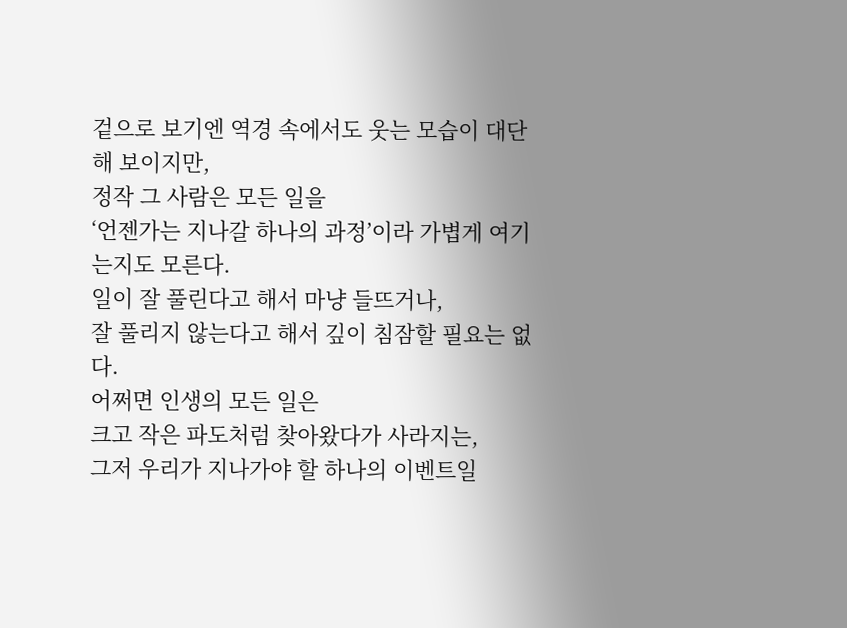겉으로 보기엔 역경 속에서도 웃는 모습이 대단해 보이지만,
정작 그 사람은 모든 일을
‘언젠가는 지나갈 하나의 과정’이라 가볍게 여기는지도 모른다.
일이 잘 풀린다고 해서 마냥 들뜨거나,
잘 풀리지 않는다고 해서 깊이 침잠할 필요는 없다.
어쩌면 인생의 모든 일은
크고 작은 파도처럼 찾아왔다가 사라지는,
그저 우리가 지나가야 할 하나의 이벤트일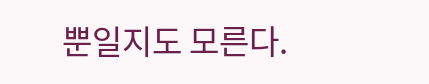뿐일지도 모른다.